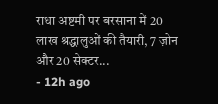राधा अष्टमी पर बरसाना में 20 लाख श्रद्धालुओं की तैयारी, 7 ज़ोन और 20 सेक्टर...
- 12h ago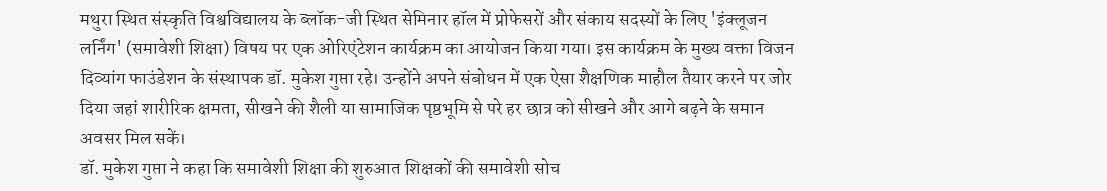मथुरा स्थित संस्कृति विश्वविद्यालय के ब्लॉक-जी स्थित सेमिनार हॉल में प्रोफेसरों और संकाय सदस्यों के लिए 'इंक्लूजन लर्निंग' (समावेशी शिक्षा) विषय पर एक ओरिएंटेशन कार्यक्रम का आयोजन किया गया। इस कार्यक्रम के मुख्य वक्ता विजन दिव्यांग फाउंडेशन के संस्थापक डॉ. मुकेश गुप्ता रहे। उन्होंने अपने संबोधन में एक ऐसा शैक्षणिक माहौल तैयार करने पर जोर दिया जहां शारीरिक क्षमता, सीखने की शैली या सामाजिक पृष्ठभूमि से परे हर छात्र को सीखने और आगे बढ़ने के समान अवसर मिल सकें।
डॉ. मुकेश गुप्ता ने कहा कि समावेशी शिक्षा की शुरुआत शिक्षकों की समावेशी सोच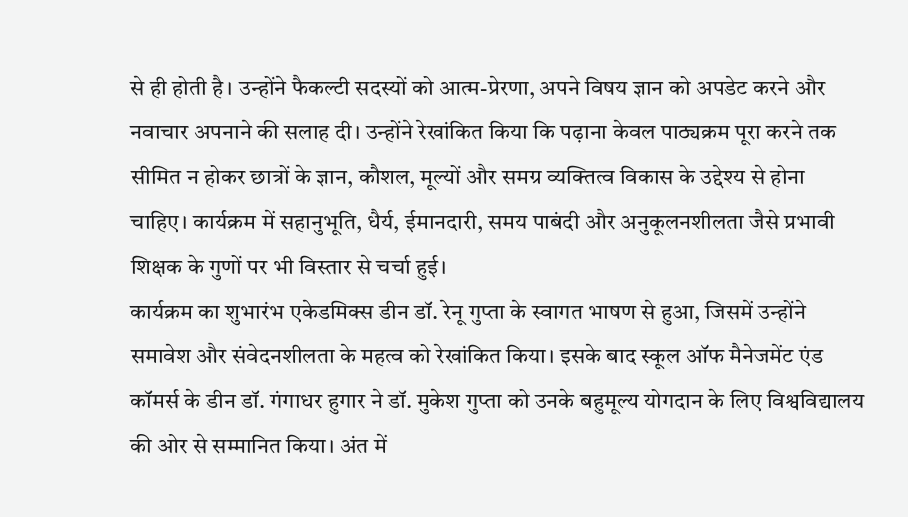से ही होती है। उन्होंने फैकल्टी सदस्यों को आत्म-प्रेरणा, अपने विषय ज्ञान को अपडेट करने और नवाचार अपनाने की सलाह दी। उन्होंने रेखांकित किया कि पढ़ाना केवल पाठ्यक्रम पूरा करने तक सीमित न होकर छात्रों के ज्ञान, कौशल, मूल्यों और समग्र व्यक्तित्व विकास के उद्देश्य से होना चाहिए। कार्यक्रम में सहानुभूति, धैर्य, ईमानदारी, समय पाबंदी और अनुकूलनशीलता जैसे प्रभावी शिक्षक के गुणों पर भी विस्तार से चर्चा हुई।
कार्यक्रम का शुभारंभ एकेडमिक्स डीन डॉ. रेनू गुप्ता के स्वागत भाषण से हुआ, जिसमें उन्होंने समावेश और संवेदनशीलता के महत्व को रेखांकित किया। इसके बाद स्कूल ऑफ मैनेजमेंट एंड कॉमर्स के डीन डॉ. गंगाधर हुगार ने डॉ. मुकेश गुप्ता को उनके बहुमूल्य योगदान के लिए विश्वविद्यालय की ओर से सम्मानित किया। अंत में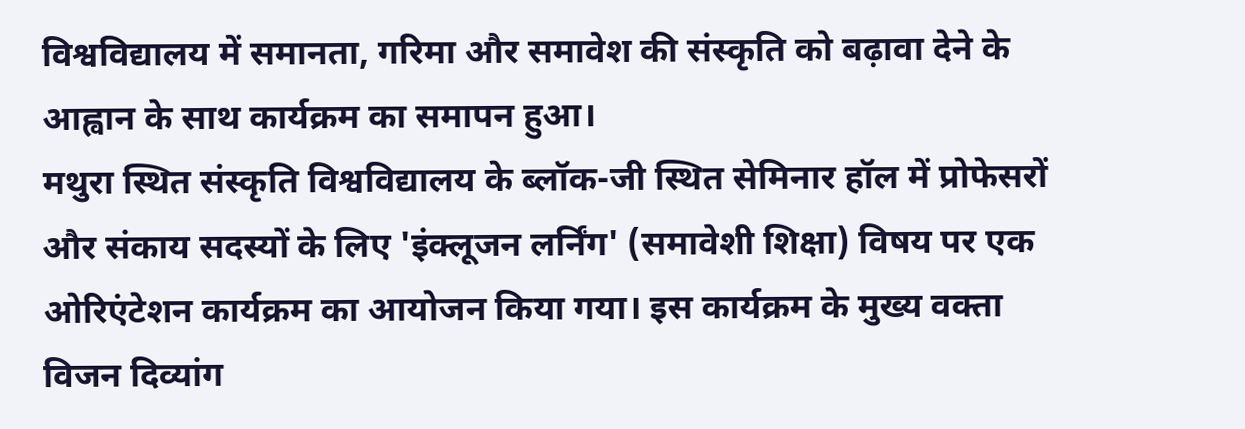विश्वविद्यालय में समानता, गरिमा और समावेश की संस्कृति को बढ़ावा देने के आह्वान के साथ कार्यक्रम का समापन हुआ।
मथुरा स्थित संस्कृति विश्वविद्यालय के ब्लॉक-जी स्थित सेमिनार हॉल में प्रोफेसरों और संकाय सदस्यों के लिए 'इंक्लूजन लर्निंग' (समावेशी शिक्षा) विषय पर एक ओरिएंटेशन कार्यक्रम का आयोजन किया गया। इस कार्यक्रम के मुख्य वक्ता विजन दिव्यांग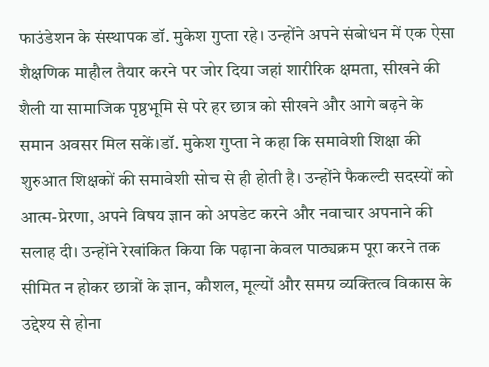फाउंडेशन के संस्थापक डॉ. मुकेश गुप्ता रहे। उन्होंने अपने संबोधन में एक ऐसा शैक्षणिक माहौल तैयार करने पर जोर दिया जहां शारीरिक क्षमता, सीखने की शैली या सामाजिक पृष्ठभूमि से परे हर छात्र को सीखने और आगे बढ़ने के समान अवसर मिल सकें।डॉ. मुकेश गुप्ता ने कहा कि समावेशी शिक्षा की शुरुआत शिक्षकों की समावेशी सोच से ही होती है। उन्होंने फैकल्टी सदस्यों को आत्म-प्रेरणा, अपने विषय ज्ञान को अपडेट करने और नवाचार अपनाने की सलाह दी। उन्होंने रेखांकित किया कि पढ़ाना केवल पाठ्यक्रम पूरा करने तक सीमित न होकर छात्रों के ज्ञान, कौशल, मूल्यों और समग्र व्यक्तित्व विकास के उद्देश्य से होना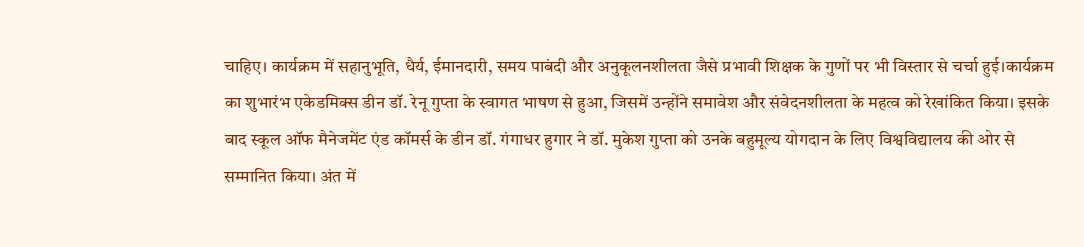चाहिए। कार्यक्रम में सहानुभूति, धैर्य, ईमानदारी, समय पाबंदी और अनुकूलनशीलता जैसे प्रभावी शिक्षक के गुणों पर भी विस्तार से चर्चा हुई।कार्यक्रम का शुभारंभ एकेडमिक्स डीन डॉ. रेनू गुप्ता के स्वागत भाषण से हुआ, जिसमें उन्होंने समावेश और संवेदनशीलता के महत्व को रेखांकित किया। इसके बाद स्कूल ऑफ मैनेजमेंट एंड कॉमर्स के डीन डॉ. गंगाधर हुगार ने डॉ. मुकेश गुप्ता को उनके बहुमूल्य योगदान के लिए विश्वविद्यालय की ओर से सम्मानित किया। अंत में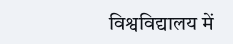विश्वविद्यालय में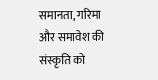समानता, गरिमा और समावेश की संस्कृति को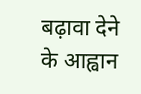बढ़ावा देने के आह्वान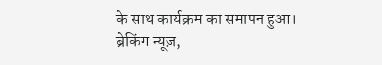के साथ कार्यक्रम का समापन हुआ।
ब्रेकिंग न्यूज़,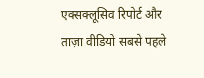एक्सक्लूसिव रिपोर्ट और ताज़ा वीडियो सबसे पहले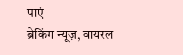पाएं
ब्रेकिंग न्यूज़, वायरल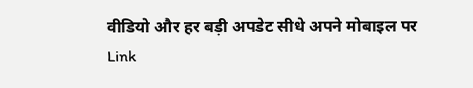वीडियो और हर बड़ी अपडेट सीधे अपने मोबाइल पर
Link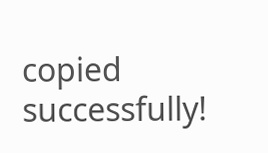copied successfully!